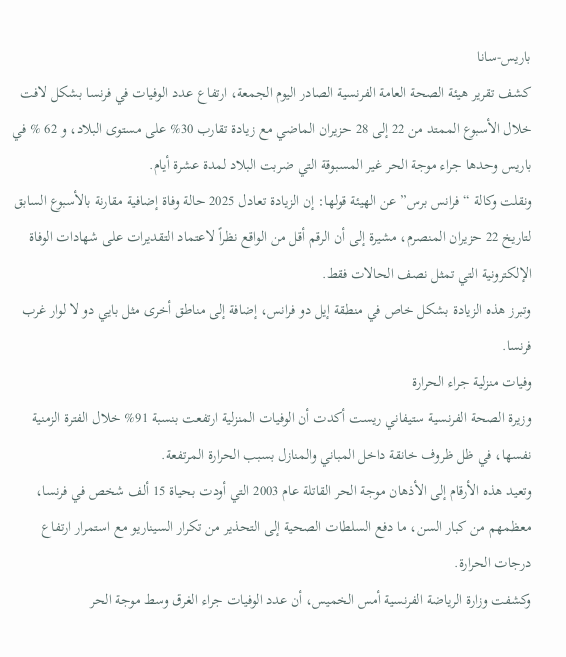باريس-سانا
كشف تقرير هيئة الصحة العامة الفرنسية الصادر اليوم الجمعة، ارتفاع عدد الوفيات في فرنسا بشكل لافت خلال الأسبوع الممتد من 22 إلى 28 حزيران الماضي مع زيادة تقارب 30% على مستوى البلاد، و 62 % في باريس وحدها جراء موجة الحر غير المسبوقة التي ضربت البلاد لمدة عشرة أيام.
ونقلت وكالة “فرانس برس” عن الهيئة قولها: إن الزيادة تعادل 2025 حالة وفاة إضافية مقارنة بالأسبوع السابق لتاريخ 22 حزيران المنصرم، مشيرة إلى أن الرقم أقل من الواقع نظراً لاعتماد التقديرات على شهادات الوفاة الإلكترونية التي تمثل نصف الحالات فقط.
وتبرز هذه الزيادة بشكل خاص في منطقة إيل دو فرانس، إضافة إلى مناطق أخرى مثل بايي دو لا لوار غرب فرنسا.
وفيات منزلية جراء الحرارة
وزيرة الصحة الفرنسية ستيفاني ريست أكدت أن الوفيات المنزلية ارتفعت بنسبة 91% خلال الفترة الزمنية نفسها، في ظل ظروف خانقة داخل المباني والمنازل بسبب الحرارة المرتفعة.
وتعيد هذه الأرقام إلى الأذهان موجة الحر القاتلة عام 2003 التي أودت بحياة 15 ألف شخص في فرنسا، معظمهم من كبار السن، ما دفع السلطات الصحية إلى التحذير من تكرار السيناريو مع استمرار ارتفاع درجات الحرارة.
وكشفت وزارة الرياضة الفرنسية أمس الخميس، أن عدد الوفيات جراء الغرق وسط موجة الحر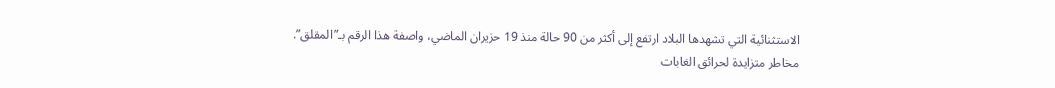الاستثنائية التي تشهدها البلاد ارتفع إلى أكثر من 90 حالة منذ 19 حزيران الماضي، واصفة هذا الرقم بـ”المقلق”.
مخاطر متزايدة لحرائق الغابات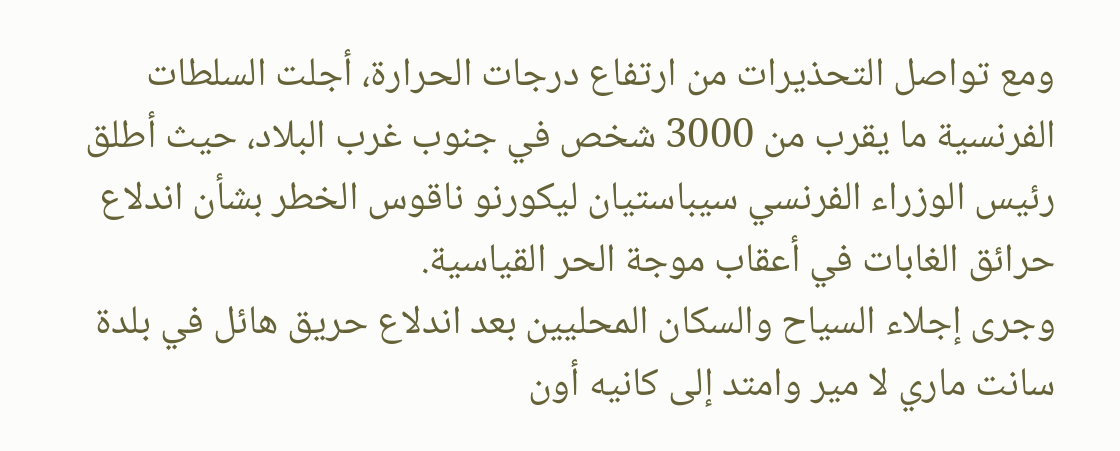ومع تواصل التحذيرات من ارتفاع درجات الحرارة، أجلت السلطات الفرنسية ما يقرب من 3000 شخص في جنوب غرب البلاد، حيث أطلق رئيس الوزراء الفرنسي سيباستيان ليكورنو ناقوس الخطر بشأن اندلاع حرائق الغابات في أعقاب موجة الحر القياسية.
وجرى إجلاء السياح والسكان المحليين بعد اندلاع حريق هائل في بلدة سانت ماري لا مير وامتد إلى كانيه أون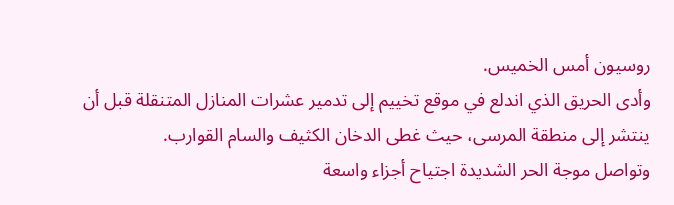روسيون أمس الخميس.
وأدى الحريق الذي اندلع في موقع تخييم إلى تدمير عشرات المنازل المتنقلة قبل أن ينتشر إلى منطقة المرسى، حيث غطى الدخان الكثيف والسام القوارب.
وتواصل موجة الحر الشديدة اجتياح أجزاء واسعة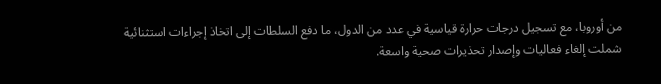من أوروبا، مع تسجيل درجات حرارة قياسية في عدد من الدول، ما دفع السلطات إلى اتخاذ إجراءات استثنائية شملت إلغاء فعاليات وإصدار تحذيرات صحية واسعة.